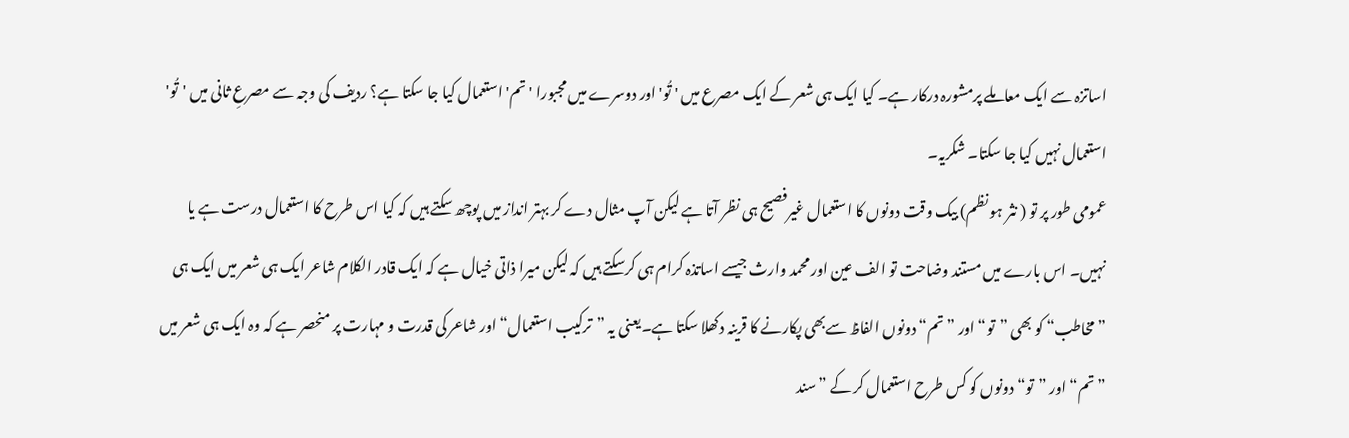اساتزہ سے ایک معاملے پرمشورہ درکار ہے۔ کیا ایک ہی شعر کے ایک مصرع میں ' تُو' اور دوسرے میں مجبورا ' تم' استعمال کیا جا سکتا ہے؟ ردیف کی وجہ سے مصرعِ ثانی میں 'تُو' استعمال نہیں کیا جا سکتا۔ شکریہ۔
عمومی طور پر تو ( نثر ہو نظم) بیک وقت دونوں کا استعمال غیرفصیح ہی نظر آتا ہے لیکن آپ مثال دے کر بہتر انداز میں پوچھ سکتے ہیں کہ کیا اس طرح کا استعمال درست ہے یا نہیں۔ اس بارے میں مستند وضاحت تو الف عین اور محمد وارث جیسے اساتذہ کرام ہی کرسکتے ہیں کہ لیکن میرا ذاتی خیال ہے کہ ایک قادر الکلام شاعر ایک ہی شعر میں ایک ہی ”مخاطب“ کو بھی ”تو“ اور ”تم“ دونوں الفاظ سےبھی پکارنے کا قرینہ دکھلا سکتا ہے۔یعنی یہ ”ترکیب استعمال“ اور شاعر کی قدرت و مہارت پر منحصر ہے کہ وہ ایک ہی شعر میں ”تم“ اور ”تو“ دونوں کو کس طرح استعمال کر کے ”سند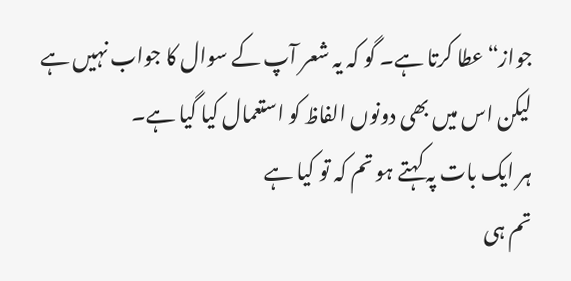جواز“ عطا کرتا ہے۔ گو کہ یہ شعر آپ کے سوال کا جواب نہیں ہے لیکن اس میں بھی دونوں الفاظ کو استعمال کیا گیا ہے۔
ہر ایک بات پہ کہتے ہو تم کہ تو کیا ہے
تم ہی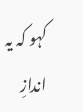کہو کہ یہ اندازِ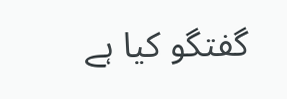گفتگو کیا ہے